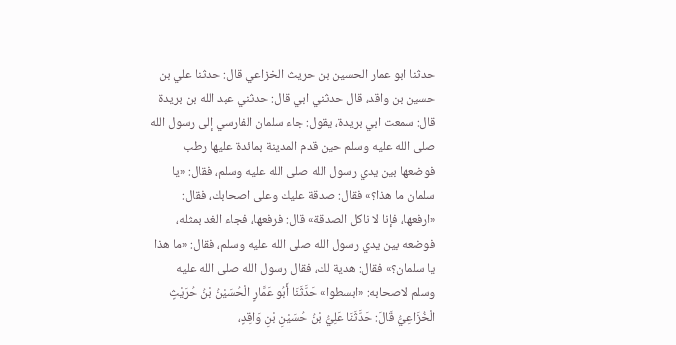حدثنا ابو عمار الحسين بن حريث الخزاعي قال: حدثنا علي بن حسين بن واقد، قال حدثني ابي قال: حدثني عبد الله بن بريدة قال: سمعت ابي بريدة، يقول: جاء سلمان الفارسي إلى رسول الله صلى الله عليه وسلم حين قدم المدينة بمائدة عليها رطب فوضعها بين يدي رسول الله صلى الله عليه وسلم، فقال: «يا سلمان ما هذا؟» فقال: صدقة عليك وعلى اصحابك، فقال: «ارفعها، فإنا لا ناكل الصدقة» قال: فرفعها، فجاء الغد بمثله، فوضعه بين يدي رسول الله صلى الله عليه وسلم، فقال: «ما هذا يا سلمان؟» فقال: هدية لك، فقال رسول الله صلى الله عليه وسلم لاصحابه: «ابسطوا» حَدَّثَنَا أَبُو عَمَّارٍ الْحُسَيْنُ بْنُ حُرَيْثٍ الْخُزَاعِيُّ قَالَ: حَدَّثَنَا عَلِيُّ بْنُ حُسَيْنِ بْنِ وَاقِدٍ،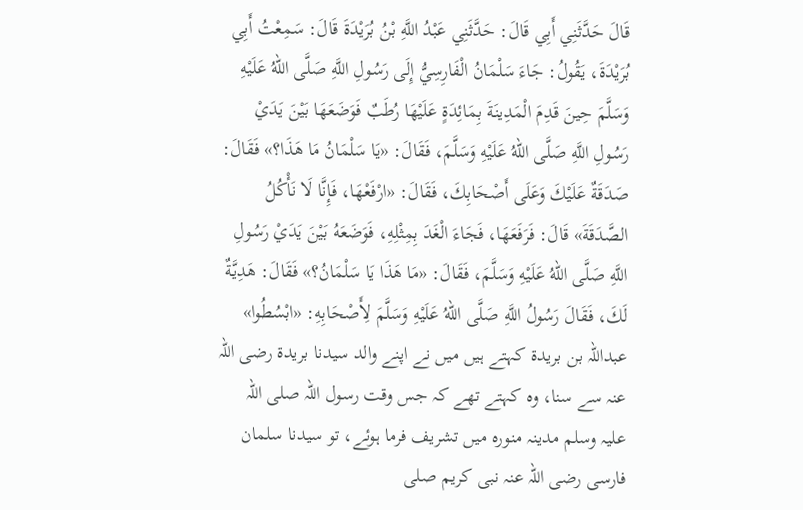قَالَ حَدَّثَنِي أَبِي قَالَ: حَدَّثَنِي عَبْدُ اللَّهِ بْنُ بُرَيْدَةَ قَالَ: سَمِعْتُ أَبِي بُرَيْدَةَ، يَقُولُ: جَاءَ سَلْمَانُ الْفَارِسِيُّ إِلَى رَسُولِ اللَّهِ صَلَّى اللهُ عَلَيْهِ وَسَلَّمَ حِينَ قَدِمَ الْمَدِينَةَ بِمَائِدَةٍ عَلَيْهَا رُطَبٌ فَوَضَعَهَا بَيْنَ يَدَيْ رَسُولِ اللَّهِ صَلَّى اللهُ عَلَيْهِ وَسَلَّمَ، فَقَالَ: «يَا سَلْمَانُ مَا هَذَا؟» فَقَالَ: صَدَقَةٌ عَلَيْكَ وَعَلَى أَصْحَابِكَ، فَقَالَ: «ارْفَعْهَا، فَإِنَّا لَا نَأْكُلُ الصَّدَقَةَ» قَالَ: فَرَفَعَهَا، فَجَاءَ الْغَدَ بِمِثْلِهِ، فَوَضَعَهُ بَيْنَ يَدَيْ رَسُولِ اللَّهِ صَلَّى اللهُ عَلَيْهِ وَسَلَّمَ، فَقَالَ: «مَا هَذَا يَا سَلْمَانُ؟» فَقَالَ: هَدِيَّةٌ لَكَ، فَقَالَ رَسُولُ اللَّهِ صَلَّى اللهُ عَلَيْهِ وَسَلَّمَ لِأَصْحَابِهِ: «ابْسُطُوا»
عبداللہ بن بریدۃ کہتے ہیں میں نے اپنے والد سیدنا بریدۃ رضی اللہ عنہ سے سنا، وہ کہتے تھے کہ جس وقت رسول اللہ صلی اللہ علیہ وسلم مدینہ منورہ میں تشریف فرما ہوئے، تو سیدنا سلمان فارسی رضی اللہ عنہ نبی کریم صلی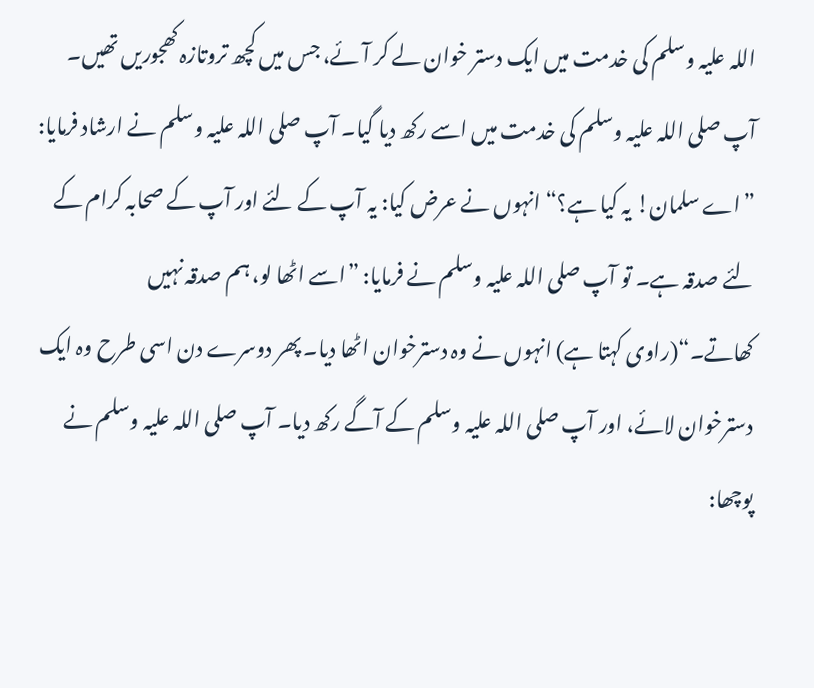اللہ علیہ وسلم کی خدمت میں ایک دستر خوان لے کر آئے، جس میں کچھ تروتازہ کھجوریں تھیں۔ آپ صلی اللہ علیہ وسلم کی خدمت میں اسے رکھ دیا گیا۔ آپ صلی اللہ علیہ وسلم نے ارشاد فرمایا: ”اے سلمان! یہ کیا ہے؟“ انہوں نے عرض کیا: یہ آپ کے لئے اور آپ کے صحابہ کرام کے لئے صدقہ ہے۔ تو آپ صلی اللہ علیہ وسلم نے فرمایا: ”اسے اٹھا لو، ہم صدقہ نہیں کھاتے۔“(راوی کہتا ہے) انہوں نے وہ دسترخوان اٹھا دیا۔ پھر دوسرے دن اسی طرح وہ ایک دسترخوان لائے، اور آپ صلی اللہ علیہ وسلم کے آگے رکھ دیا۔ آپ صلی اللہ علیہ وسلم نے پوچھا: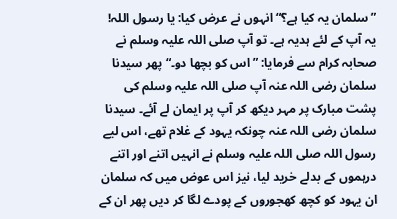”سلمان یہ کیا ہے؟“ انہوں نے عرض کیا: یا رسول اللہ! یہ آپ کے لئے ہدیہ ہے۔ تو آپ صلی اللہ علیہ وسلم نے صحابہ کرام سے فرمایا: ”اس کو بچھا دو۔“ پھر سیدنا سلمان رضی اللہ عنہ آپ صلی اللہ علیہ وسلم کی پشت مبارک پر مہر دیکھ کر آپ پر ایمان لے آئے۔ سیدنا سلمان رضی اللہ عنہ چونکہ یہود کے غلام تھے، اس لیے رسول اللہ صلی اللہ علیہ وسلم نے انہیں اتنے اور اتنے درہموں کے بدلے خرید لیا، نیز اس عوض میں کہ سلمان ان یہود کو کچھ کھجوروں کے پودے لگا کر دیں پھر ان کے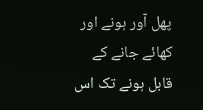پھل آور ہونے اور کھائے جانے کے قابل ہونے تک اس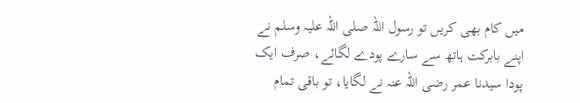میں کام بھی کریں تو رسول اللہ صلی اللہ علیہ وسلم نے اپنے بابرکت ہاتھ سے سارے پودے لگائے، صرف ایک پودا سیدنا عمر رضی اللہ عنہ نے لگایا، تو باقی تمام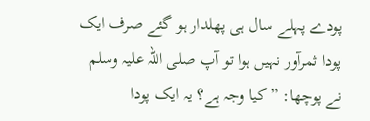پودے پہلے سال ہی پھلدار ہو گئے صرف ایک پودا ثمرآور نہیں ہوا تو آپ صلی اللہ علیہ وسلم نے پوچھا: ”کیا وجہ ہے؟ یہ ایک پودا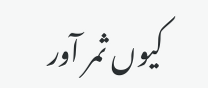کیوں ثمر آور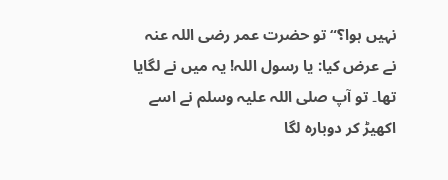نہیں ہوا؟“ تو حضرت عمر رضی اللہ عنہ نے عرض کیا: یا رسول اللہ! یہ میں نے لگایا تھا۔ تو آپ صلی اللہ علیہ وسلم نے اسے اکھیڑ کر دوبارہ لگا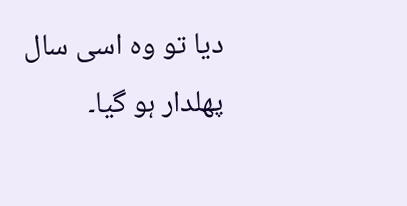دیا تو وہ اسی سال پھلدار ہو گیا۔